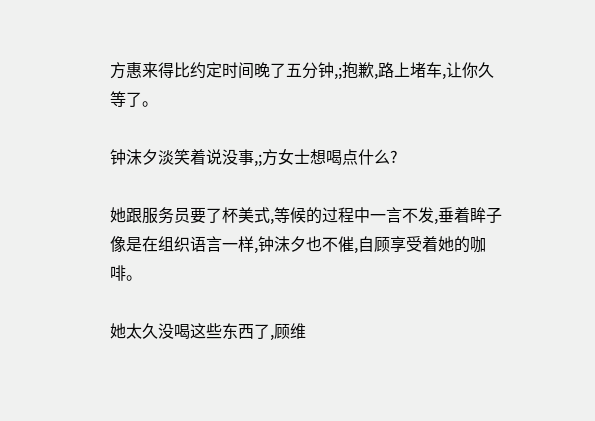方惠来得比约定时间晚了五分钟,;抱歉,路上堵车,让你久等了。

钟沫夕淡笑着说没事,;方女士想喝点什么?

她跟服务员要了杯美式,等候的过程中一言不发,垂着眸子像是在组织语言一样,钟沫夕也不催,自顾享受着她的咖啡。

她太久没喝这些东西了,顾维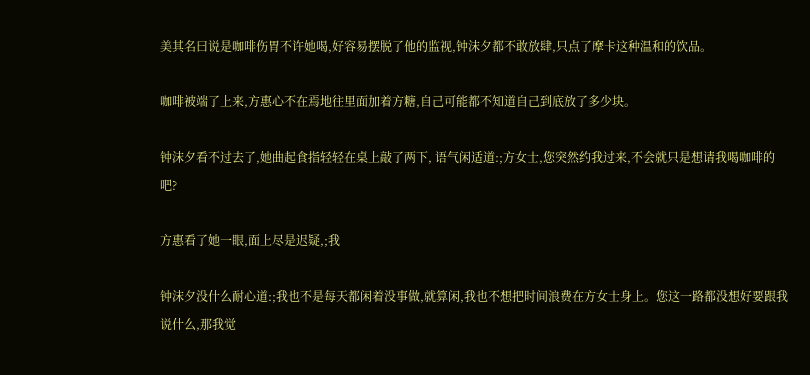美其名曰说是咖啡伤胃不许她喝,好容易摆脱了他的监视,钟沫夕都不敢放肆,只点了摩卡这种温和的饮品。

咖啡被端了上来,方惠心不在焉地往里面加着方糖,自己可能都不知道自己到底放了多少块。

钟沫夕看不过去了,她曲起食指轻轻在桌上敲了两下, 语气闲适道:;方女士,您突然约我过来,不会就只是想请我喝咖啡的吧?

方惠看了她一眼,面上尽是迟疑,;我

钟沫夕没什么耐心道:;我也不是每天都闲着没事做,就算闲,我也不想把时间浪费在方女士身上。您这一路都没想好要跟我说什么,那我觉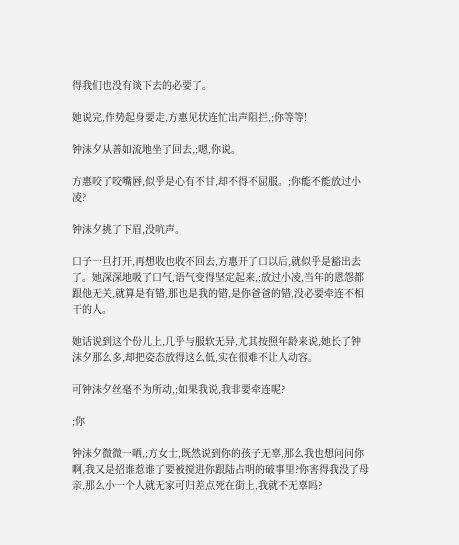得我们也没有谈下去的必要了。

她说完,作势起身要走,方惠见状连忙出声阻拦,;你等等!

钟沫夕从善如流地坐了回去,;嗯,你说。

方惠咬了咬嘴唇,似乎是心有不甘,却不得不屈服。;你能不能放过小凌?

钟沫夕挑了下眉,没吭声。

口子一旦打开,再想收也收不回去,方惠开了口以后,就似乎是豁出去了。她深深地吸了口气,语气变得坚定起来,;放过小凌,当年的恩怨都跟他无关,就算是有错,那也是我的错,是你爸爸的错,没必要牵连不相干的人。

她话说到这个份儿上,几乎与服软无异,尤其按照年龄来说,她长了钟沫夕那么多,却把姿态放得这么低,实在很难不让人动容。

可钟沫夕丝毫不为所动,;如果我说,我非要牵连呢?

;你

钟沫夕微微一哂,;方女士,既然说到你的孩子无辜,那么我也想问问你啊,我又是招谁惹谁了要被搅进你跟陆占明的破事里?你害得我没了母亲,那么小一个人就无家可归差点死在街上,我就不无辜吗?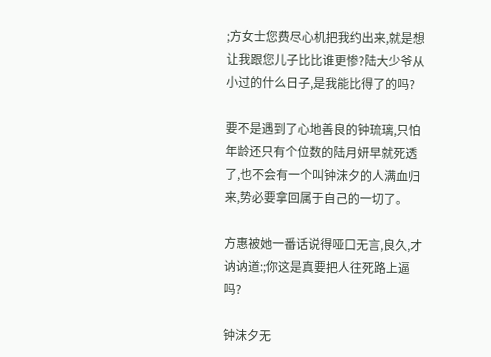;方女士您费尽心机把我约出来,就是想让我跟您儿子比比谁更惨?陆大少爷从小过的什么日子,是我能比得了的吗?

要不是遇到了心地善良的钟琉璃,只怕年龄还只有个位数的陆月妍早就死透了,也不会有一个叫钟沫夕的人满血归来,势必要拿回属于自己的一切了。

方惠被她一番话说得哑口无言,良久,才讷讷道:;你这是真要把人往死路上逼吗?

钟沫夕无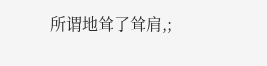所谓地耸了耸肩,;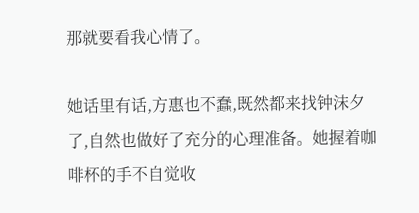那就要看我心情了。

她话里有话,方惠也不蠢,既然都来找钟沫夕了,自然也做好了充分的心理准备。她握着咖啡杯的手不自觉收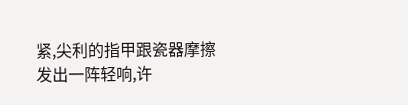紧,尖利的指甲跟瓷器摩擦发出一阵轻响,许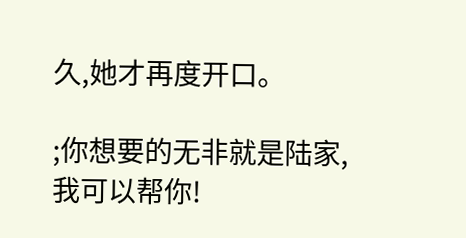久,她才再度开口。

;你想要的无非就是陆家,我可以帮你!